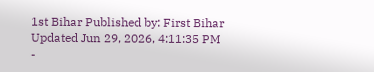1st Bihar Published by: First Bihar Updated Jun 29, 2026, 4:11:35 PM
-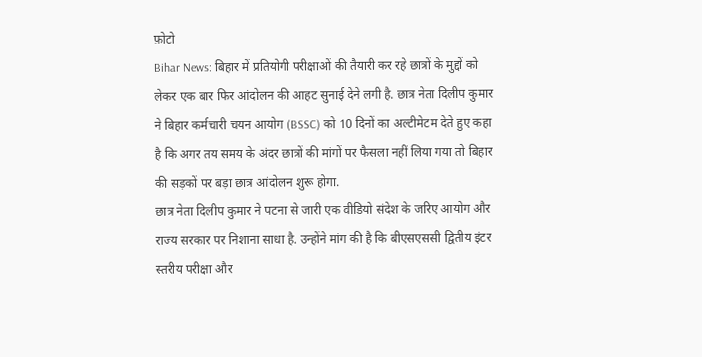फ़ोटो
Bihar News: बिहार में प्रतियोगी परीक्षाओं की तैयारी कर रहे छात्रों के मुद्दों को लेकर एक बार फिर आंदोलन की आहट सुनाई देने लगी है. छात्र नेता दिलीप कुमार ने बिहार कर्मचारी चयन आयोग (BSSC) को 10 दिनों का अल्टीमेटम देते हुए कहा है कि अगर तय समय के अंदर छात्रों की मांगों पर फैसला नहीं लिया गया तो बिहार की सड़कों पर बड़ा छात्र आंदोलन शुरू होगा.
छात्र नेता दिलीप कुमार ने पटना से जारी एक वीडियो संदेश के जरिए आयोग और राज्य सरकार पर निशाना साधा है. उन्होंने मांग की है कि बीएसएससी द्वितीय इंटर स्तरीय परीक्षा और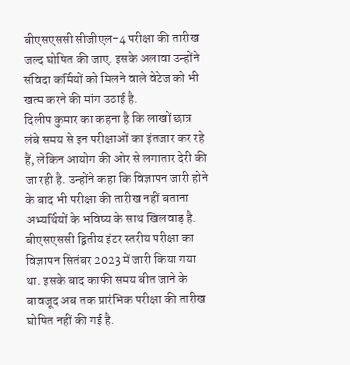बीएसएससी सीजीएल-4 परीक्षा की तारीख जल्द घोषित की जाए. इसके अलावा उन्होंने संविदा कर्मियों को मिलने वाले वेटेज को भी खत्म करने की मांग उठाई है.
दिलीप कुमार का कहना है कि लाखों छात्र लंबे समय से इन परीक्षाओं का इंतजार कर रहे हैं, लेकिन आयोग की ओर से लगातार देरी की जा रही है. उन्होंने कहा कि विज्ञापन जारी होने के बाद भी परीक्षा की तारीख नहीं बताना अभ्यर्थियों के भविष्य के साथ खिलवाड़ है.
बीएसएससी द्वितीय इंटर स्तरीय परीक्षा का विज्ञापन सितंबर 2023 में जारी किया गया था. इसके बाद काफी समय बीत जाने के बावजूद अब तक प्रारंभिक परीक्षा की तारीख घोषित नहीं की गई है.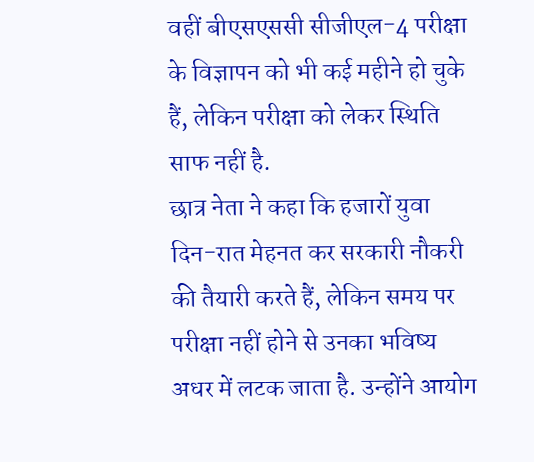वहीं बीएसएससी सीजीएल-4 परीक्षा के विज्ञापन को भी कई महीने हो चुके हैं, लेकिन परीक्षा को लेकर स्थिति साफ नहीं है.
छात्र नेता ने कहा कि हजारों युवा दिन-रात मेहनत कर सरकारी नौकरी की तैयारी करते हैं, लेकिन समय पर परीक्षा नहीं होने से उनका भविष्य अधर में लटक जाता है. उन्होंने आयोग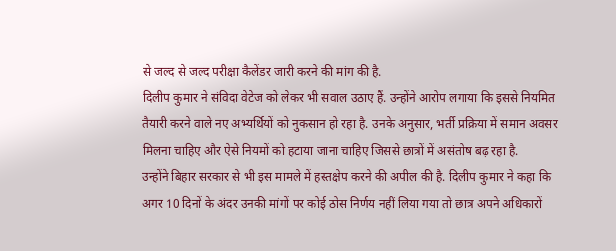से जल्द से जल्द परीक्षा कैलेंडर जारी करने की मांग की है.
दिलीप कुमार ने संविदा वेटेज को लेकर भी सवाल उठाए हैं. उन्होंने आरोप लगाया कि इससे नियमित तैयारी करने वाले नए अभ्यर्थियों को नुकसान हो रहा है. उनके अनुसार, भर्ती प्रक्रिया में समान अवसर मिलना चाहिए और ऐसे नियमों को हटाया जाना चाहिए जिससे छात्रों में असंतोष बढ़ रहा है.
उन्होंने बिहार सरकार से भी इस मामले में हस्तक्षेप करने की अपील की है. दिलीप कुमार ने कहा कि अगर 10 दिनों के अंदर उनकी मांगों पर कोई ठोस निर्णय नहीं लिया गया तो छात्र अपने अधिकारों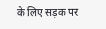के लिए सड़क पर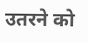उतरने को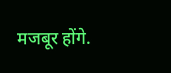मजबूर होंगे.